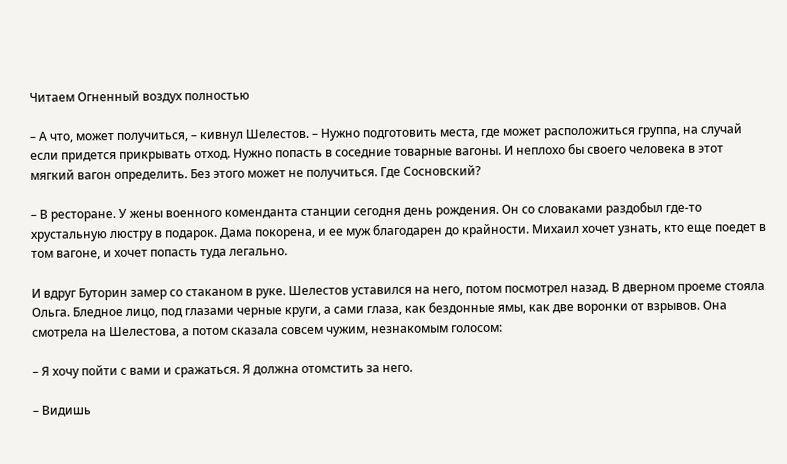Читаем Огненный воздух полностью

– А что, может получиться, – кивнул Шелестов. – Нужно подготовить места, где может расположиться группа, на случай если придется прикрывать отход. Нужно попасть в соседние товарные вагоны. И неплохо бы своего человека в этот мягкий вагон определить. Без этого может не получиться. Где Сосновский?

– В ресторане. У жены военного коменданта станции сегодня день рождения. Он со словаками раздобыл где-то хрустальную люстру в подарок. Дама покорена, и ее муж благодарен до крайности. Михаил хочет узнать, кто еще поедет в том вагоне, и хочет попасть туда легально.

И вдруг Буторин замер со стаканом в руке. Шелестов уставился на него, потом посмотрел назад. В дверном проеме стояла Ольга. Бледное лицо, под глазами черные круги, а сами глаза, как бездонные ямы, как две воронки от взрывов. Она смотрела на Шелестова, а потом сказала совсем чужим, незнакомым голосом:

– Я хочу пойти с вами и сражаться. Я должна отомстить за него.

– Видишь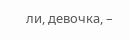ли, девочка, –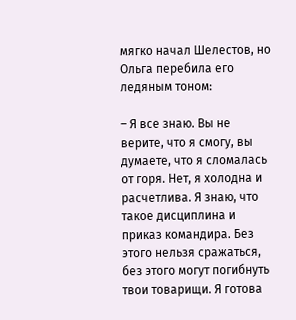мягко начал Шелестов, но Ольга перебила его ледяным тоном:

– Я все знаю. Вы не верите, что я смогу, вы думаете, что я сломалась от горя. Нет, я холодна и расчетлива. Я знаю, что такое дисциплина и приказ командира. Без этого нельзя сражаться, без этого могут погибнуть твои товарищи. Я готова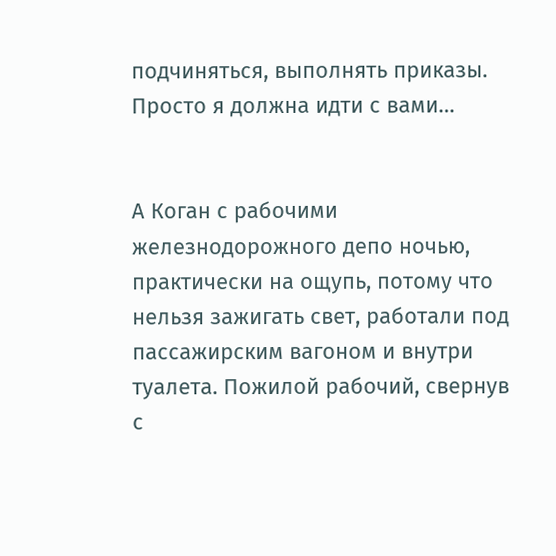подчиняться, выполнять приказы. Просто я должна идти с вами…


А Коган с рабочими железнодорожного депо ночью, практически на ощупь, потому что нельзя зажигать свет, работали под пассажирским вагоном и внутри туалета. Пожилой рабочий, свернув с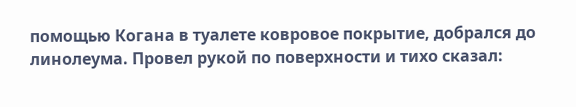помощью Когана в туалете ковровое покрытие, добрался до линолеума. Провел рукой по поверхности и тихо сказал: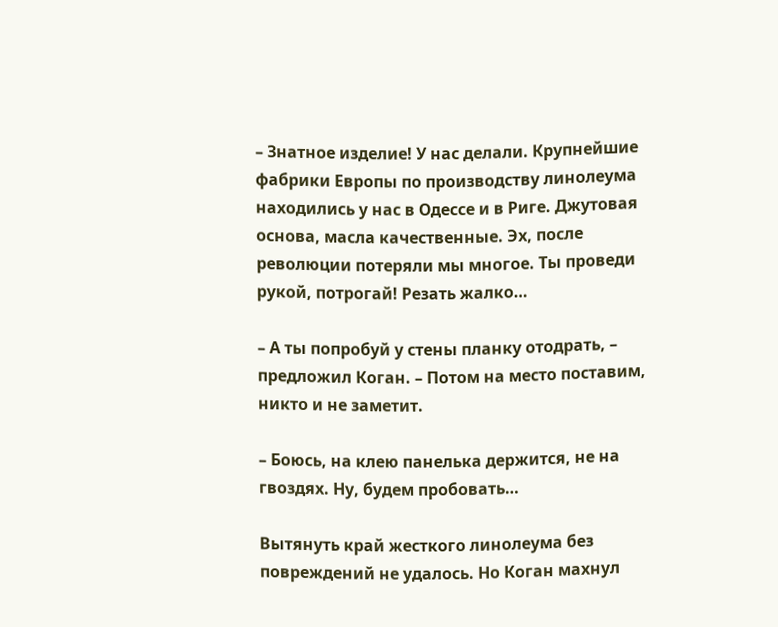– Знатное изделие! У нас делали. Крупнейшие фабрики Европы по производству линолеума находились у нас в Одессе и в Риге. Джутовая основа, масла качественные. Эх, после революции потеряли мы многое. Ты проведи рукой, потрогай! Резать жалко…

– А ты попробуй у стены планку отодрать, – предложил Коган. – Потом на место поставим, никто и не заметит.

– Боюсь, на клею панелька держится, не на гвоздях. Ну, будем пробовать…

Вытянуть край жесткого линолеума без повреждений не удалось. Но Коган махнул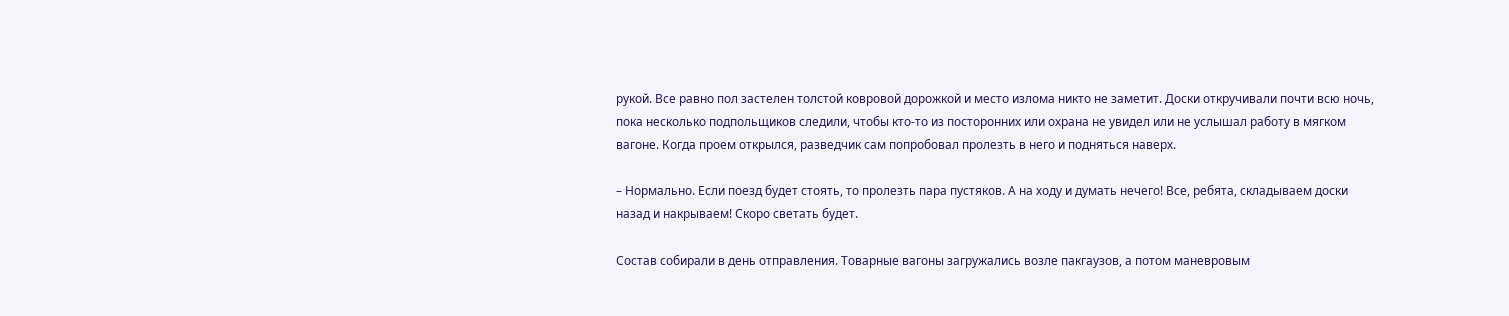рукой. Все равно пол застелен толстой ковровой дорожкой и место излома никто не заметит. Доски откручивали почти всю ночь, пока несколько подпольщиков следили, чтобы кто-то из посторонних или охрана не увидел или не услышал работу в мягком вагоне. Когда проем открылся, разведчик сам попробовал пролезть в него и подняться наверх.

– Нормально. Если поезд будет стоять, то пролезть пара пустяков. А на ходу и думать нечего! Все, ребята, складываем доски назад и накрываем! Скоро светать будет.

Состав собирали в день отправления. Товарные вагоны загружались возле пакгаузов, а потом маневровым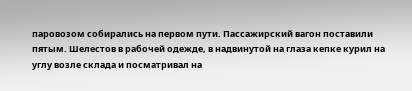паровозом собирались на первом пути. Пассажирский вагон поставили пятым. Шелестов в рабочей одежде, в надвинутой на глаза кепке курил на углу возле склада и посматривал на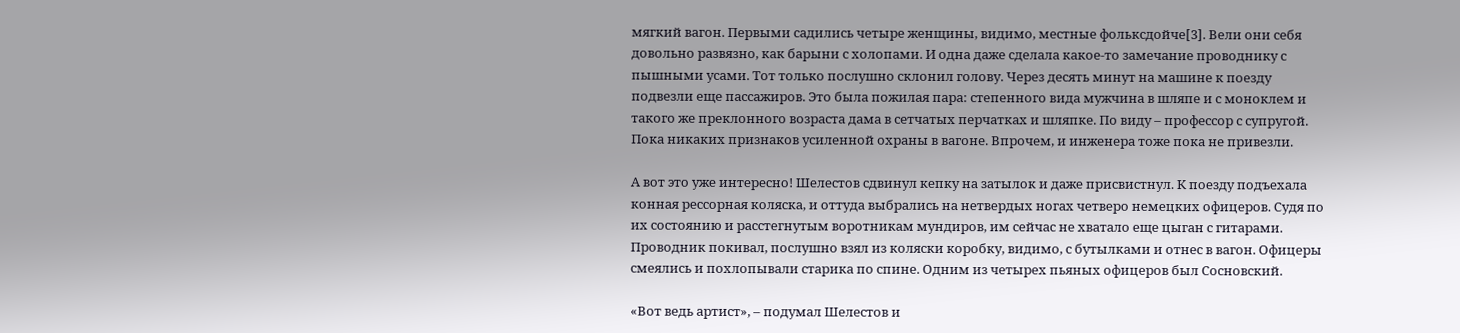мягкий вагон. Первыми садились четыре женщины, видимо, местные фольксдойче[3]. Вели они себя довольно развязно, как барыни с холопами. И одна даже сделала какое-то замечание проводнику с пышными усами. Тот только послушно склонил голову. Через десять минут на машине к поезду подвезли еще пассажиров. Это была пожилая пара: степенного вида мужчина в шляпе и с моноклем и такого же преклонного возраста дама в сетчатых перчатках и шляпке. По виду – профессор с супругой. Пока никаких признаков усиленной охраны в вагоне. Впрочем, и инженера тоже пока не привезли.

А вот это уже интересно! Шелестов сдвинул кепку на затылок и даже присвистнул. К поезду подъехала конная рессорная коляска, и оттуда выбрались на нетвердых ногах четверо немецких офицеров. Судя по их состоянию и расстегнутым воротникам мундиров, им сейчас не хватало еще цыган с гитарами. Проводник покивал, послушно взял из коляски коробку, видимо, с бутылками и отнес в вагон. Офицеры смеялись и похлопывали старика по спине. Одним из четырех пьяных офицеров был Сосновский.

«Вот ведь артист», – подумал Шелестов и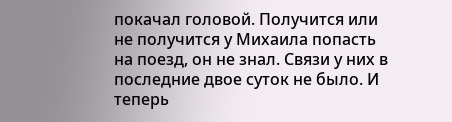покачал головой. Получится или не получится у Михаила попасть на поезд, он не знал. Связи у них в последние двое суток не было. И теперь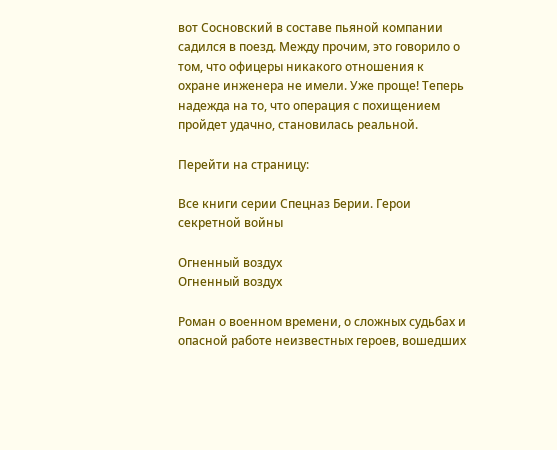вот Сосновский в составе пьяной компании садился в поезд. Между прочим, это говорило о том, что офицеры никакого отношения к охране инженера не имели. Уже проще! Теперь надежда на то, что операция с похищением пройдет удачно, становилась реальной.

Перейти на страницу:

Все книги серии Спецназ Берии. Герои секретной войны

Огненный воздух
Огненный воздух

Роман о военном времени, о сложных судьбах и опасной работе неизвестных героев, вошедших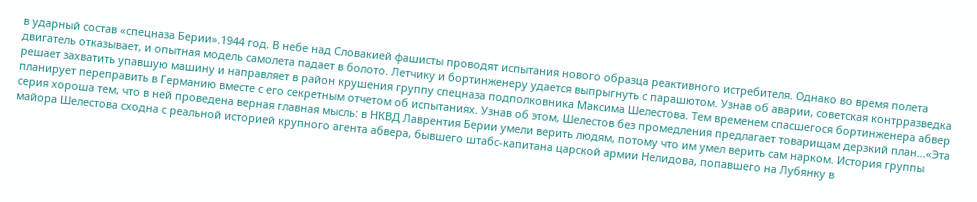в ударный состав «спецназа Берии».1944 год. В небе над Словакией фашисты проводят испытания нового образца реактивного истребителя. Однако во время полета двигатель отказывает, и опытная модель самолета падает в болото. Летчику и бортинженеру удается выпрыгнуть с парашютом. Узнав об аварии, советская контрразведка решает захватить упавшую машину и направляет в район крушения группу спецназа подполковника Максима Шелестова. Тем временем спасшегося бортинженера абвер планирует переправить в Германию вместе с его секретным отчетом об испытаниях. Узнав об этом, Шелестов без промедления предлагает товарищам дерзкий план…«Эта серия хороша тем, что в ней проведена верная главная мысль: в НКВД Лаврентия Берии умели верить людям, потому что им умел верить сам нарком. История группы майора Шелестова сходна с реальной историей крупного агента абвера, бывшего штабс-капитана царской армии Нелидова, попавшего на Лубянку в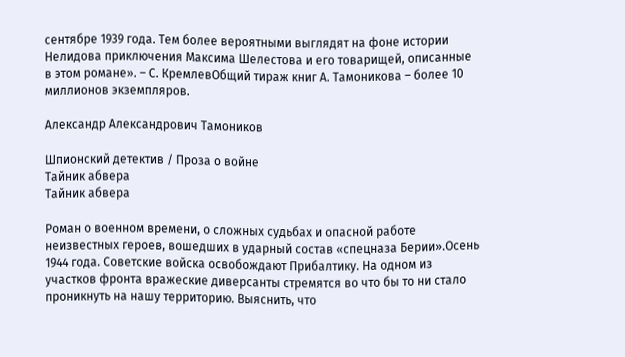сентябре 1939 года. Тем более вероятными выглядят на фоне истории Нелидова приключения Максима Шелестова и его товарищей, описанные в этом романе». – С. КремлевОбщий тираж книг А. Тамоникова – более 10 миллионов экземпляров.

Александр Александрович Тамоников

Шпионский детектив / Проза о войне
Тайник абвера
Тайник абвера

Роман о военном времени, о сложных судьбах и опасной работе неизвестных героев, вошедших в ударный состав «спецназа Берии».Осень 1944 года. Советские войска освобождают Прибалтику. На одном из участков фронта вражеские диверсанты стремятся во что бы то ни стало проникнуть на нашу территорию. Выяснить, что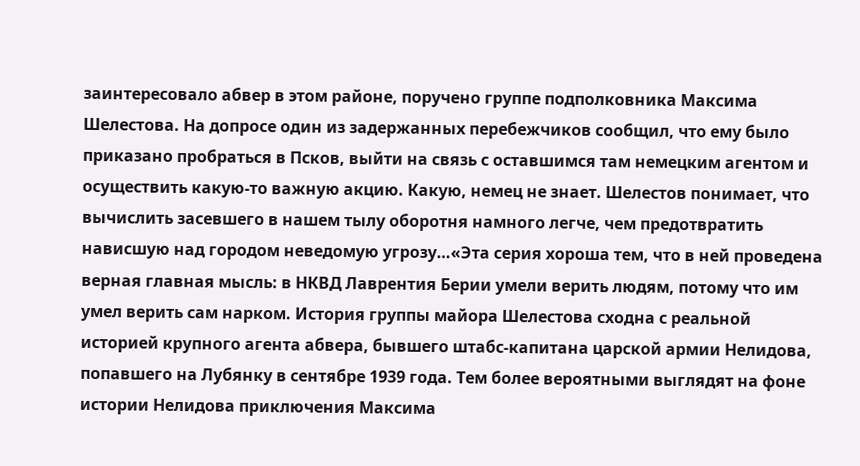заинтересовало абвер в этом районе, поручено группе подполковника Максима Шелестова. На допросе один из задержанных перебежчиков сообщил, что ему было приказано пробраться в Псков, выйти на связь с оставшимся там немецким агентом и осуществить какую-то важную акцию. Какую, немец не знает. Шелестов понимает, что вычислить засевшего в нашем тылу оборотня намного легче, чем предотвратить нависшую над городом неведомую угрозу…«Эта серия хороша тем, что в ней проведена верная главная мысль: в НКВД Лаврентия Берии умели верить людям, потому что им умел верить сам нарком. История группы майора Шелестова сходна с реальной историей крупного агента абвера, бывшего штабс-капитана царской армии Нелидова, попавшего на Лубянку в сентябре 1939 года. Тем более вероятными выглядят на фоне истории Нелидова приключения Максима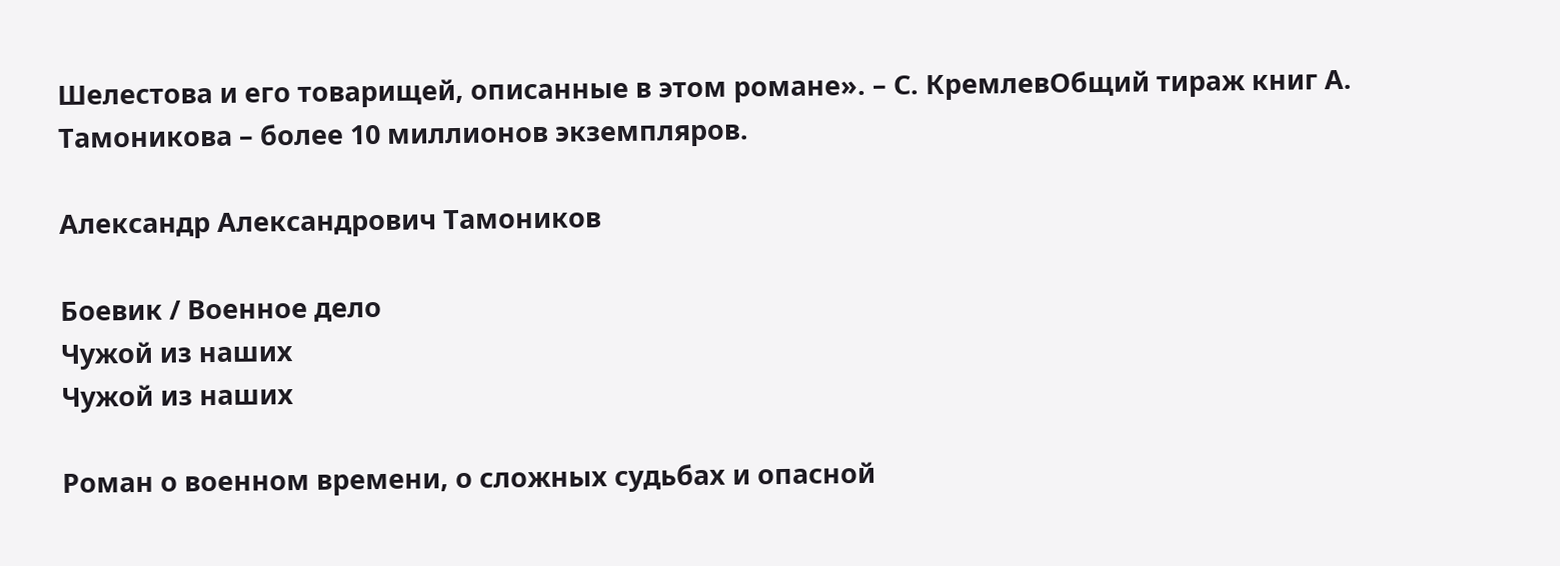Шелестова и его товарищей, описанные в этом романе». – С. КремлевОбщий тираж книг А. Тамоникова – более 10 миллионов экземпляров.

Александр Александрович Тамоников

Боевик / Военное дело
Чужой из наших
Чужой из наших

Роман о военном времени, о сложных судьбах и опасной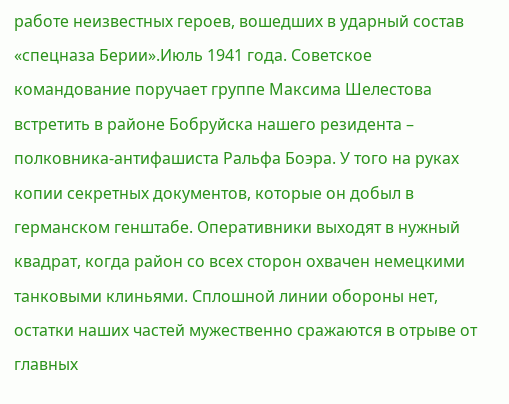работе неизвестных героев, вошедших в ударный состав «спецназа Берии».Июль 1941 года. Советское командование поручает группе Максима Шелестова встретить в районе Бобруйска нашего резидента – полковника-антифашиста Ральфа Боэра. У того на руках копии секретных документов, которые он добыл в германском генштабе. Оперативники выходят в нужный квадрат, когда район со всех сторон охвачен немецкими танковыми клиньями. Сплошной линии обороны нет, остатки наших частей мужественно сражаются в отрыве от главных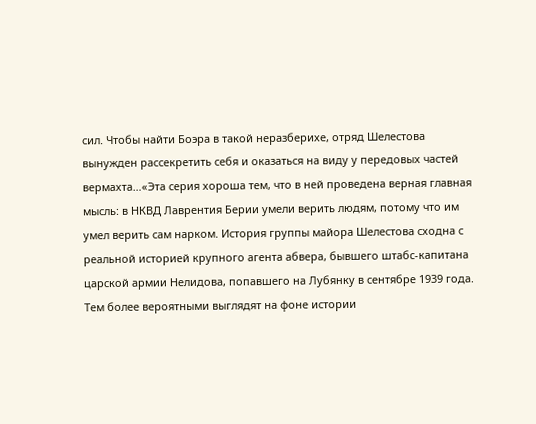сил. Чтобы найти Боэра в такой неразберихе, отряд Шелестова вынужден рассекретить себя и оказаться на виду у передовых частей вермахта…«Эта серия хороша тем, что в ней проведена верная главная мысль: в НКВД Лаврентия Берии умели верить людям, потому что им умел верить сам нарком. История группы майора Шелестова сходна с реальной историей крупного агента абвера, бывшего штабс-капитана царской армии Нелидова, попавшего на Лубянку в сентябре 1939 года. Тем более вероятными выглядят на фоне истории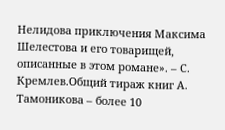Нелидова приключения Максима Шелестова и его товарищей, описанные в этом романе». – С. Кремлев.Общий тираж книг А. Тамоникова – более 10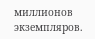миллионов экземпляров.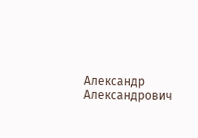Александр Александрович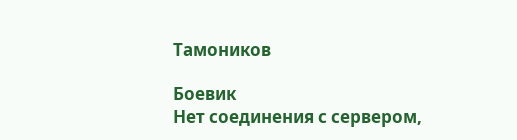Тамоников

Боевик
Нет соединения с сервером,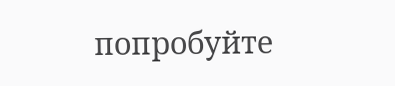попробуйте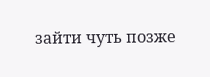зайти чуть позже